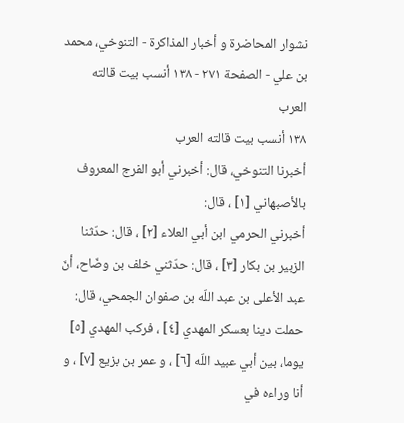نشوار المحاضرة و أخبار المذاكرة - التنوخي، محمد بن علي - الصفحة ٢٧١ - ١٣٨ أنسب بيت قالته العرب
١٣٨ أنسب بيت قالته العرب
أخبرنا التنوخي، قال: أخبرني أبو الفرج المعروف بالأصبهاني [١] ، قال:
أخبرني الحرمي ابن أبي العلاء [٢] ، قال: حدّثنا الزبير بن بكار [٣] ، قال: حدّثني خلف بن وضّاح، أنّ عبد الأعلى بن عبد اللّه بن صفوان الجمحي، قال:
حملت دينا بعسكر المهدي [٤] ، فركب المهدي [٥] يوما، بين أبي عبيد اللّه [٦] ، و عمر بن بزيع [٧] ، و أنا وراءه في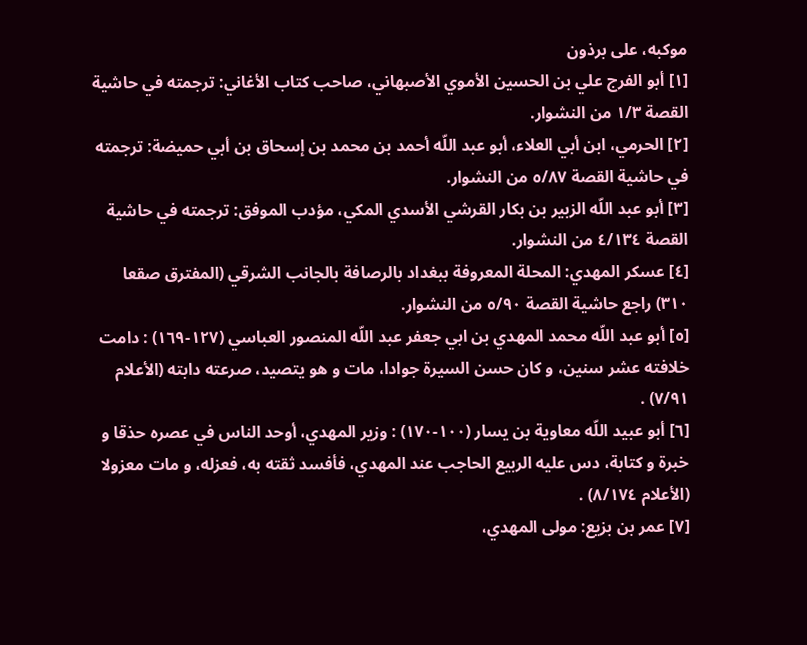موكبه، على برذون
[١] أبو الفرج علي بن الحسين الأموي الأصبهاني، صاحب كتاب الأغاني: ترجمته في حاشية القصة ١/٣ من النشوار.
[٢] الحرمي، ابن أبي العلاء، أبو عبد اللّه أحمد بن محمد بن إسحاق بن أبي حميضة: ترجمته في حاشية القصة ٥/٨٧ من النشوار.
[٣] أبو عبد اللّه الزبير بن بكار القرشي الأسدي المكي، مؤدب الموفق: ترجمته في حاشية القصة ٤/١٣٤ من النشوار.
[٤] عسكر المهدي: المحلة المعروفة ببغداد بالرصافة بالجانب الشرقي (المفترق صقعا ٣١٠) راجع حاشية القصة ٥/٩٠ من النشوار.
[٥] أبو عبد اللّه محمد المهدي بن ابي جعفر عبد اللّه المنصور العباسي (١٢٧-١٦٩) : دامت خلافته عشر سنين، و كان حسن السيرة جوادا، مات و هو يتصيد، صرعته دابته (الأعلام ٧/٩١) .
[٦] أبو عبيد اللّه معاوية بن يسار (١٠٠-١٧٠) : وزير المهدي، أوحد الناس في عصره حذقا و خبرة و كتابة، دس عليه الربيع الحاجب عند المهدي، فأفسد ثقته به، فعزله، و مات معزولا (الأعلام ٨/١٧٤) .
[٧] عمر بن بزيع: مولى المهدي،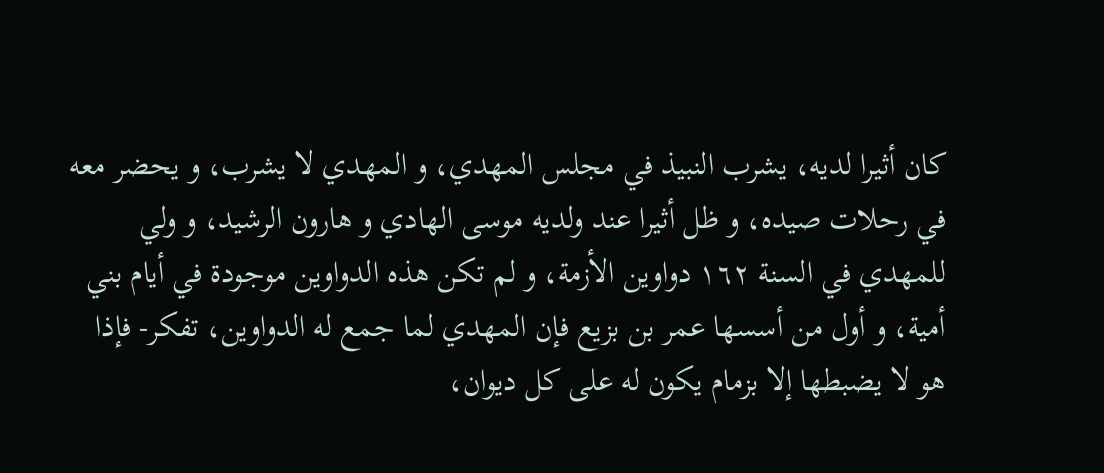كان أثيرا لديه، يشرب النبيذ في مجلس المهدي، و المهدي لا يشرب، و يحضر معه في رحلات صيده، و ظل أثيرا عند ولديه موسى الهادي و هارون الرشيد، و ولي للمهدي في السنة ١٦٢ دواوين الأزمة، و لم تكن هذه الدواوين موجودة في أيام بني أمية، و أول من أسسها عمر بن بزيع فإن المهدي لما جمع له الدواوين، تفكر- فإذا هو لا يضبطها إلا بزمام يكون له على كل ديوان،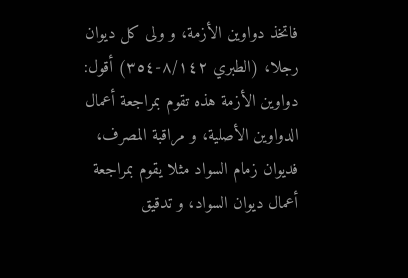فاتخذ دواوين الأزمة، و ولى كل ديوان رجلا، (الطبري ٨/١٤٢-٣٥٤) أقول: دواوين الأزمة هذه تقوم بمراجعة أعمال الدواوين الأصلية، و مراقبة المصرف، فديوان زمام السواد مثلا يقوم بمراجعة أعمال ديوان السواد، و تدقيق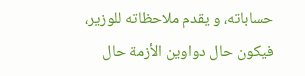حساباته، و يقدم ملاحظاته للوزير، فيكون حال دواوين الأزمة حال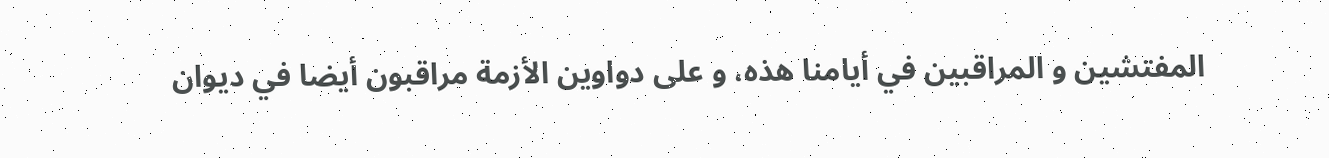المفتشين و المراقبين في أيامنا هذه، و على دواوين الأزمة مراقبون أيضا في ديوان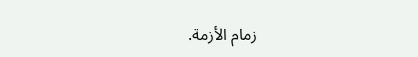زمام الأزمة.